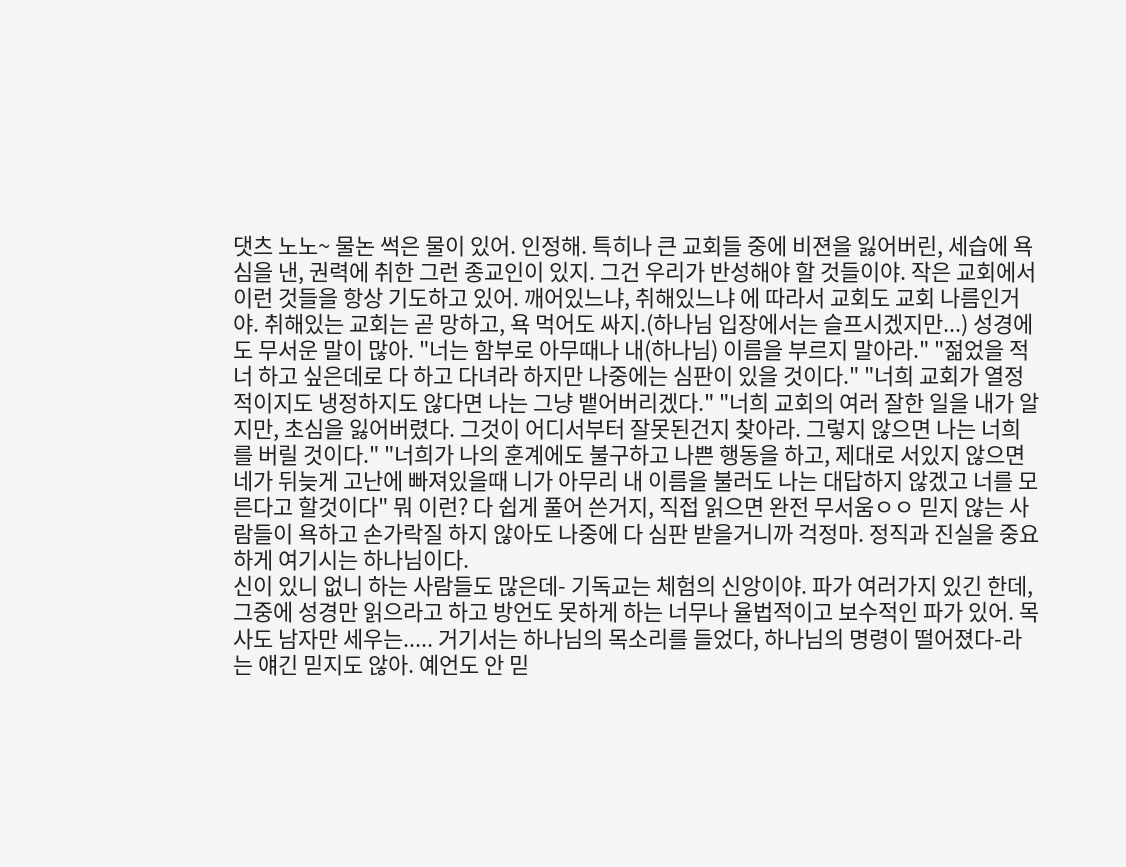댓츠 노노~ 물논 썩은 물이 있어. 인정해. 특히나 큰 교회들 중에 비젼을 잃어버린, 세습에 욕심을 낸, 권력에 취한 그런 종교인이 있지. 그건 우리가 반성해야 할 것들이야. 작은 교회에서 이런 것들을 항상 기도하고 있어. 깨어있느냐, 취해있느냐 에 따라서 교회도 교회 나름인거야. 취해있는 교회는 곧 망하고, 욕 먹어도 싸지.(하나님 입장에서는 슬프시겠지만...) 성경에도 무서운 말이 많아. "너는 함부로 아무때나 내(하나님) 이름을 부르지 말아라." "젊었을 적 너 하고 싶은데로 다 하고 다녀라 하지만 나중에는 심판이 있을 것이다." "너희 교회가 열정적이지도 냉정하지도 않다면 나는 그냥 뱉어버리겠다." "너희 교회의 여러 잘한 일을 내가 알지만, 초심을 잃어버렸다. 그것이 어디서부터 잘못된건지 찾아라. 그렇지 않으면 나는 너희를 버릴 것이다." "너희가 나의 훈계에도 불구하고 나쁜 행동을 하고, 제대로 서있지 않으면 네가 뒤늦게 고난에 빠져있을때 니가 아무리 내 이름을 불러도 나는 대답하지 않겠고 너를 모른다고 할것이다" 뭐 이런? 다 쉽게 풀어 쓴거지, 직접 읽으면 완전 무서움ㅇㅇ 믿지 않는 사람들이 욕하고 손가락질 하지 않아도 나중에 다 심판 받을거니까 걱정마. 정직과 진실을 중요하게 여기시는 하나님이다.
신이 있니 없니 하는 사람들도 많은데- 기독교는 체험의 신앙이야. 파가 여러가지 있긴 한데, 그중에 성경만 읽으라고 하고 방언도 못하게 하는 너무나 율법적이고 보수적인 파가 있어. 목사도 남자만 세우는..... 거기서는 하나님의 목소리를 들었다, 하나님의 명령이 떨어졌다-라는 얘긴 믿지도 않아. 예언도 안 믿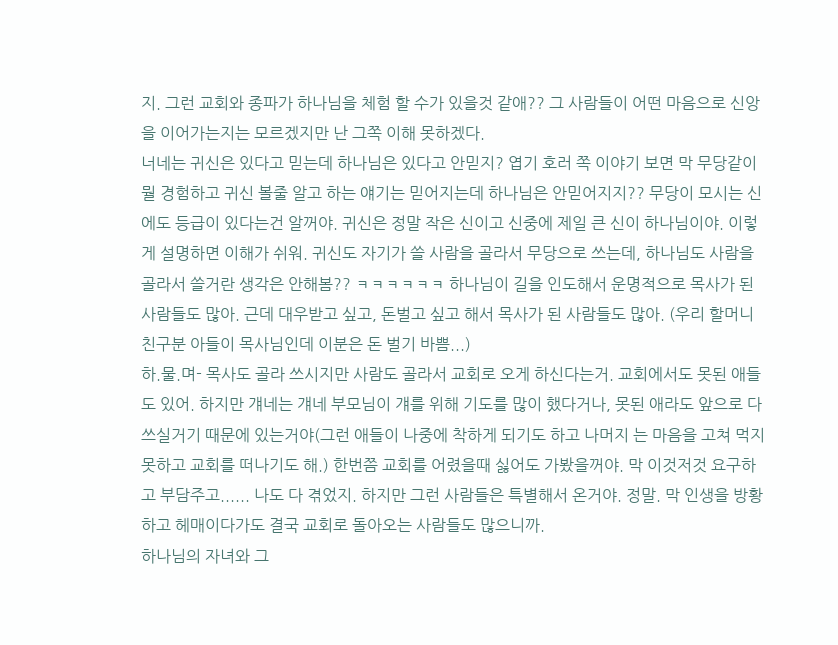지. 그런 교회와 종파가 하나님을 체험 할 수가 있을것 같애?? 그 사람들이 어떤 마음으로 신앙을 이어가는지는 모르겠지만 난 그쪽 이해 못하겠다.
너네는 귀신은 있다고 믿는데 하나님은 있다고 안믿지? 엽기 호러 쪽 이야기 보면 막 무당같이 뭘 경험하고 귀신 볼줄 알고 하는 얘기는 믿어지는데 하나님은 안믿어지지?? 무당이 모시는 신에도 등급이 있다는건 알꺼야. 귀신은 정말 작은 신이고 신중에 제일 큰 신이 하나님이야. 이렇게 설명하면 이해가 쉬워. 귀신도 자기가 쓸 사람을 골라서 무당으로 쓰는데, 하나님도 사람을 골라서 쓸거란 생각은 안해봄?? ㅋㅋㅋㅋㅋㅋ 하나님이 길을 인도해서 운명적으로 목사가 된 사람들도 많아. 근데 대우받고 싶고, 돈벌고 싶고 해서 목사가 된 사람들도 많아. (우리 할머니 친구분 아들이 목사님인데 이분은 돈 벌기 바쁨...)
하.물.며- 목사도 골라 쓰시지만 사람도 골라서 교회로 오게 하신다는거. 교회에서도 못된 애들도 있어. 하지만 걔네는 걔네 부모님이 걔를 위해 기도를 많이 했다거나, 못된 애라도 앞으로 다 쓰실거기 때문에 있는거야(그런 애들이 나중에 착하게 되기도 하고 나머지 는 마음을 고쳐 먹지 못하고 교회를 떠나기도 해.) 한번쯤 교회를 어렸을때 싫어도 가봤을꺼야. 막 이것저것 요구하고 부담주고...... 나도 다 겪었지. 하지만 그런 사람들은 특별해서 온거야. 정말. 막 인생을 방황하고 헤매이다가도 결국 교회로 돌아오는 사람들도 많으니까.
하나님의 자녀와 그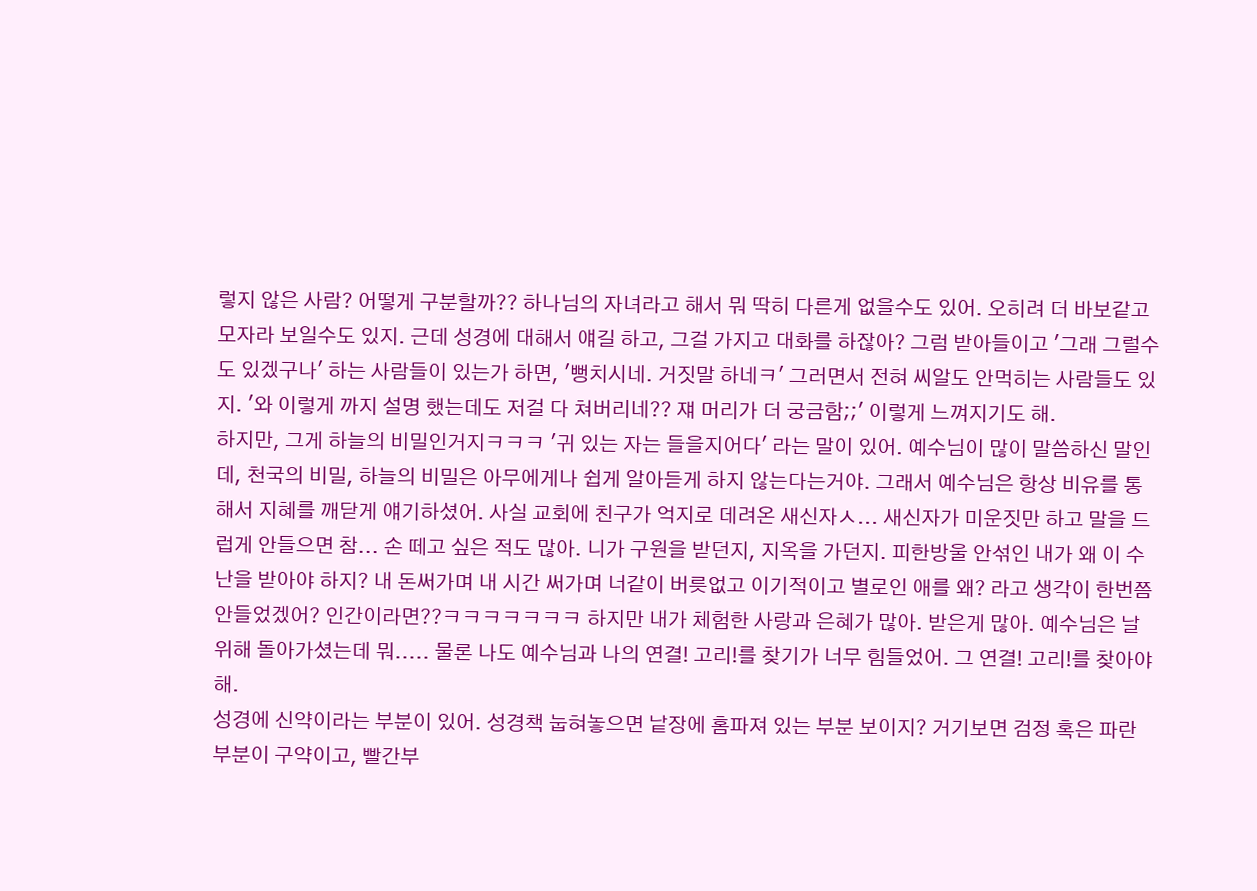렇지 않은 사람? 어떻게 구분할까?? 하나님의 자녀라고 해서 뭐 딱히 다른게 없을수도 있어. 오히려 더 바보같고 모자라 보일수도 있지. 근데 성경에 대해서 얘길 하고, 그걸 가지고 대화를 하잖아? 그럼 받아들이고 '그래 그럴수도 있겠구나' 하는 사람들이 있는가 하면, '뻥치시네. 거짓말 하네ㅋ' 그러면서 전혀 씨알도 안먹히는 사람들도 있지. '와 이렇게 까지 설명 했는데도 저걸 다 쳐버리네?? 쟤 머리가 더 궁금함;;' 이렇게 느껴지기도 해.
하지만, 그게 하늘의 비밀인거지ㅋㅋㅋ '귀 있는 자는 들을지어다' 라는 말이 있어. 예수님이 많이 말씀하신 말인데, 천국의 비밀, 하늘의 비밀은 아무에게나 쉽게 알아듣게 하지 않는다는거야. 그래서 예수님은 항상 비유를 통해서 지혜를 깨닫게 얘기하셨어. 사실 교회에 친구가 억지로 데려온 새신자ㅅ... 새신자가 미운짓만 하고 말을 드럽게 안들으면 참... 손 떼고 싶은 적도 많아. 니가 구원을 받던지, 지옥을 가던지. 피한방울 안섞인 내가 왜 이 수난을 받아야 하지? 내 돈써가며 내 시간 써가며 너같이 버릇없고 이기적이고 별로인 애를 왜? 라고 생각이 한번쯤 안들었겠어? 인간이라면??ㅋㅋㅋㅋㅋㅋㅋ 하지만 내가 체험한 사랑과 은혜가 많아. 받은게 많아. 예수님은 날 위해 돌아가셨는데 뭐..... 물론 나도 예수님과 나의 연결! 고리!를 찾기가 너무 힘들었어. 그 연결! 고리!를 찾아야 해.
성경에 신약이라는 부분이 있어. 성경책 눕혀놓으면 낱장에 홈파져 있는 부분 보이지? 거기보면 검정 혹은 파란부분이 구약이고, 빨간부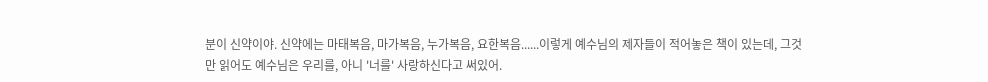분이 신약이야. 신약에는 마태복음, 마가복음, 누가복음, 요한복음......이렇게 예수님의 제자들이 적어놓은 책이 있는데, 그것만 읽어도 예수님은 우리를, 아니 '너를' 사랑하신다고 써있어.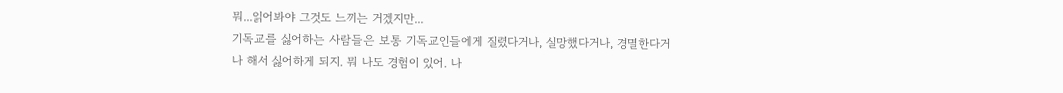뭐...읽어봐야 그것도 느끼는 거겠지만...
기독교를 싫어하는 사람들은 보통 기독교인들에게 질렸다거나, 실망했다거나, 경멸한다거나 해서 싫어하게 되지. 뭐 나도 경험이 있어. 나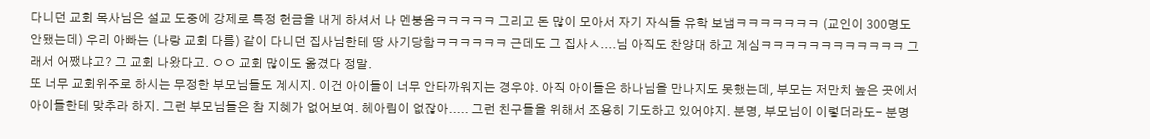다니던 교회 목사님은 설교 도중에 강제로 특정 헌금을 내게 하셔서 나 멘붕옴ㅋㅋㅋㅋㅋ 그리고 돈 많이 모아서 자기 자식들 유학 보냄ㅋㅋㅋㅋㅋㅋㅋ (교인이 300명도 안됐는데) 우리 아빠는 (나랑 교회 다름) 같이 다니던 집사님한테 땅 사기당함ㅋㅋㅋㅋㅋㅋ 근데도 그 집사ㅅ....님 아직도 찬양대 하고 계심ㅋㅋㅋㅋㅋㅋㅋㅋㅋㅋㅋㅋ 그래서 어쨌냐고? 그 교회 나왔다고. ㅇㅇ 교회 많이도 옮겼다 정말.
또 너무 교회위주로 하시는 무정한 부모님들도 계시지. 이건 아이들이 너무 안타까워지는 경우야. 아직 아이들은 하나님을 만나지도 못했는데, 부모는 저만치 높은 곳에서 아이들한테 맞추라 하지. 그런 부모님들은 참 지혜가 없어보여. 헤아림이 없잖아..... 그런 친구들을 위해서 조용히 기도하고 있어야지. 분명, 부모님이 이렇더라도- 분명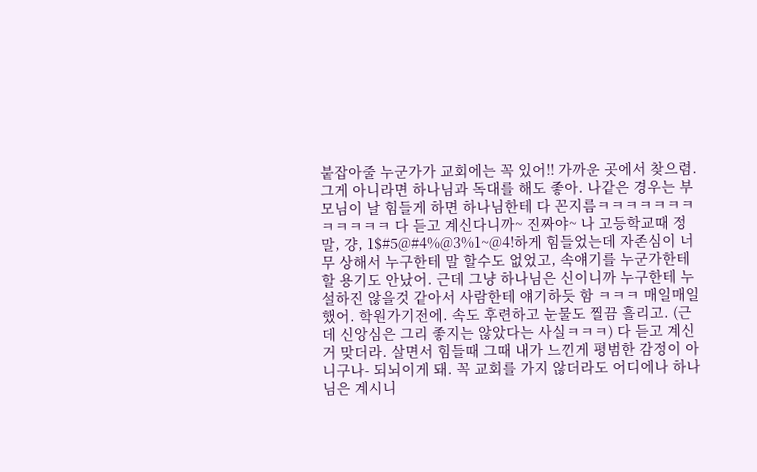붙잡아줄 누군가가 교회에는 꼭 있어!! 가까운 곳에서 찾으렴. 그게 아니라면 하나님과 독대를 해도 좋아. 나같은 경우는 부모님이 날 힘들게 하면 하나님한테 다 꼰지름ㅋㅋㅋㅋㅋㅋㅋㅋㅋㅋㅋㅋ 다 듣고 계신다니까~ 진짜야~ 나 고등학교때 정말, 걍, 1$#5@#4%@3%1~@4!하게 힘들었는데 자존심이 너무 상해서 누구한테 말 할수도 없었고, 속얘기를 누군가한테 할 용기도 안났어. 근데 그냥 하나님은 신이니까 누구한테 누설하진 않을것 같아서 사람한테 얘기하듯 함 ㅋㅋㅋ 매일매일 했어. 학원가기전에. 속도 후련하고 눈물도 찔끔 흘리고. (근데 신앙심은 그리 좋지는 않았다는 사실ㅋㅋㅋ) 다 듣고 계신거 맞더라. 살면서 힘들때 그때 내가 느낀게 평범한 감정이 아니구나- 되뇌이게 돼. 꼭 교회를 가지 않더라도 어디에나 하나님은 계시니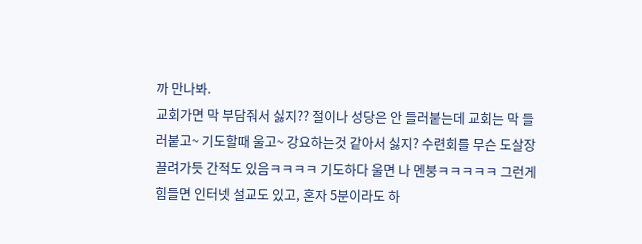까 만나봐.
교회가면 막 부담줘서 싫지?? 절이나 성당은 안 들러붙는데 교회는 막 들러붙고~ 기도할때 울고~ 강요하는것 같아서 싫지? 수련회를 무슨 도살장 끌려가듯 간적도 있음ㅋㅋㅋㅋ 기도하다 울면 나 멘붕ㅋㅋㅋㅋㅋ 그런게 힘들면 인터넷 설교도 있고, 혼자 5분이라도 하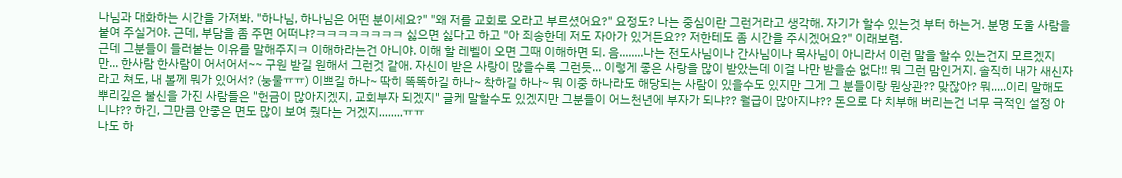나님과 대화하는 시간을 가져봐. "하나님, 하나님은 어떤 분이세요?" "왜 저를 교회로 오라고 부르셨어요?" 요정도? 나는 중심이란 그런거라고 생각해. 자기가 할수 있는것 부터 하는거. 분명 도울 사람을 붙여 주실거야. 근데, 부담을 좀 주면 어떠냐?ㅋㅋㅋㅋㅋㅋㅋㅋ 싫으면 싫다고 하고 "아 죄송한데 저도 자아가 있거든요?? 저한테도 좀 시간을 주시겠어요?" 이래보렴.
근데 그분들이 들러붙는 이유를 말해주지ㅋ 이해하라는건 아니야. 이해 할 레벨이 오면 그때 이해하면 되. 음........나는 전도사님이나 간사님이나 목사님이 아니라서 이런 말을 할수 있는건지 모르겠지만... 한사람 한사람이 어서어서~~ 구원 받길 원해서 그런것 같애. 자신이 받은 사랑이 많을수록 그런듯... 이렇게 좋은 사랑을 많이 받았는데 이걸 나만 받을순 없다!! 뭐 그런 맘인거지. 솔직히 내가 새신자라고 쳐도, 내 볼께 뭐가 있어서? (눙물ㅠㅠ) 이쁘길 하나~ 딱히 똑똑하길 하나~ 착하길 하나~ 뭐 이중 하나라도 해당되는 사람이 있을수도 있지만 그게 그 분들이랑 뭔상관?? 맞잖아? 뭐.....이리 말해도 뿌리깊은 불신을 가진 사람들은 "헌금이 많아지겠지, 교회부자 되겠지" 글케 말할수도 있겠지만 그분들이 어느천년에 부자가 되냐?? 월급이 많아지냐?? 돈으로 다 치부해 버리는건 너무 극적인 설정 아니냐?? 하긴, 그만큼 안좋은 면도 많이 보여 줬다는 거겠지........ㅠㅠ
나도 하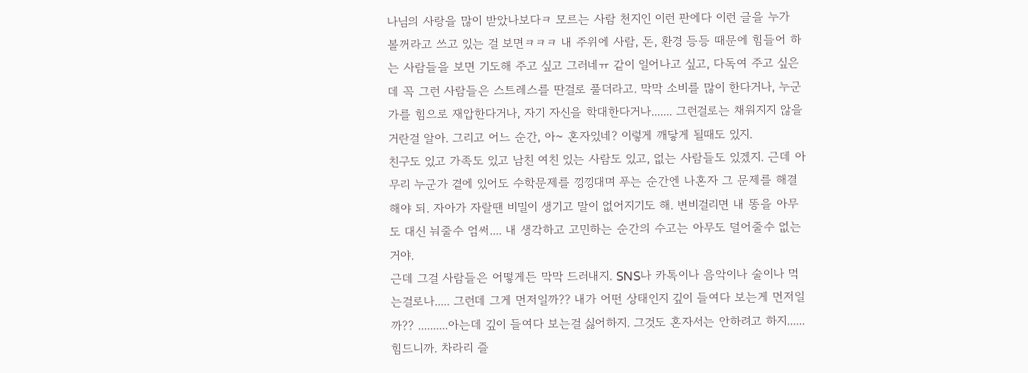나님의 사랑을 많이 받았나보다ㅋ 모르는 사람 천지인 이런 판에다 이런 글을 누가 볼꺼라고 쓰고 있는 걸 보면ㅋㅋㅋ 내 주위에 사람, 돈, 환경 등등 때문에 힘들어 하는 사람들을 보면 기도해 주고 싶고 그러네ㅠ 같이 일어나고 싶고, 다독여 주고 싶은데 꼭 그런 사람들은 스트레스를 딴걸로 풀더라고. 막막 소비를 많이 한다거나, 누군가를 힘으로 재압한다거나, 자기 자신을 학대한다거나....... 그런걸로는 채워지지 않을거란걸 알아. 그리고 어느 순간, 아~ 혼자있네? 이렇게 깨닿게 될때도 있지.
친구도 있고 가족도 있고 남친 여친 있는 사람도 있고, 없는 사람들도 있겠지. 근데 아무리 누군가 곁에 있어도 수학문제를 낑낑대며 푸는 순간엔 나혼자 그 문제를 해결해야 되. 자아가 자랄땐 비밀이 생기고 말이 없어지기도 해. 변비걸리면 내 똥을 아무도 대신 눠줄수 엄써.... 내 생각하고 고민하는 순간의 수고는 아무도 덜어줄수 없는거야.
근데 그걸 사람들은 어떻게든 막막 드러내지. SNS나 카톡이나 음악이나 술이나 먹는걸로나..... 그런데 그게 먼저일까?? 내가 어떤 상태인지 깊이 들여다 보는게 먼저일까?? ..........아는데 깊이 들여다 보는걸 싫어하지. 그것도 혼자서는 안하려고 하지...... 힘드니까. 차라리 즐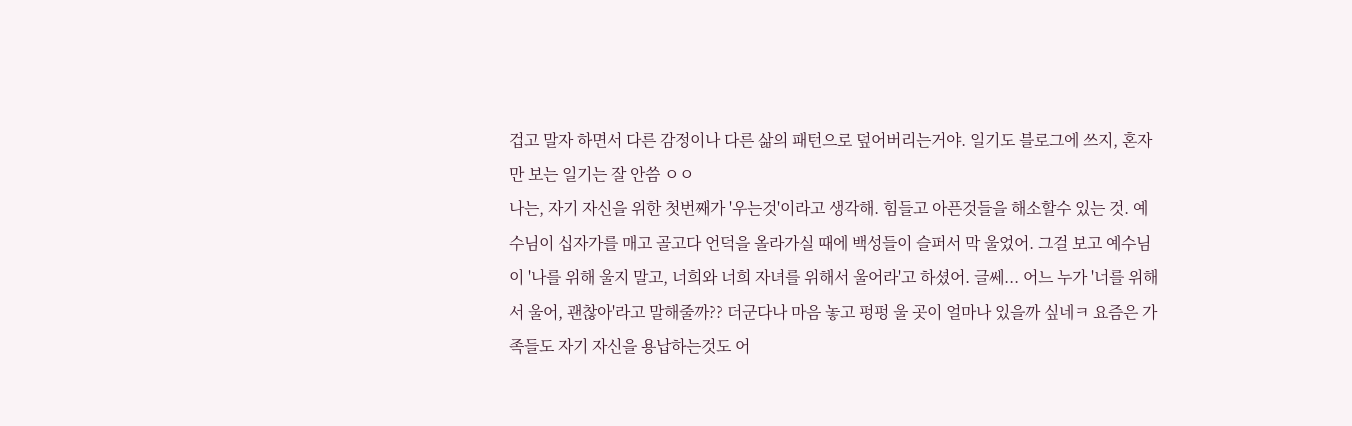겁고 말자 하면서 다른 감정이나 다른 삶의 패턴으로 덮어버리는거야. 일기도 블로그에 쓰지, 혼자만 보는 일기는 잘 안씀 ㅇㅇ
나는, 자기 자신을 위한 첫번째가 '우는것'이라고 생각해. 힘들고 아픈것들을 해소할수 있는 것. 예수님이 십자가를 매고 골고다 언덕을 올라가실 때에 백성들이 슬퍼서 막 울었어. 그걸 보고 예수님이 '나를 위해 울지 말고, 너희와 너희 자녀를 위해서 울어라'고 하셨어. 글쎄... 어느 누가 '너를 위해서 울어, 괜찮아'라고 말해줄까?? 더군다나 마음 놓고 펑펑 울 곳이 얼마나 있을까 싶네ㅋ 요즘은 가족들도 자기 자신을 용납하는것도 어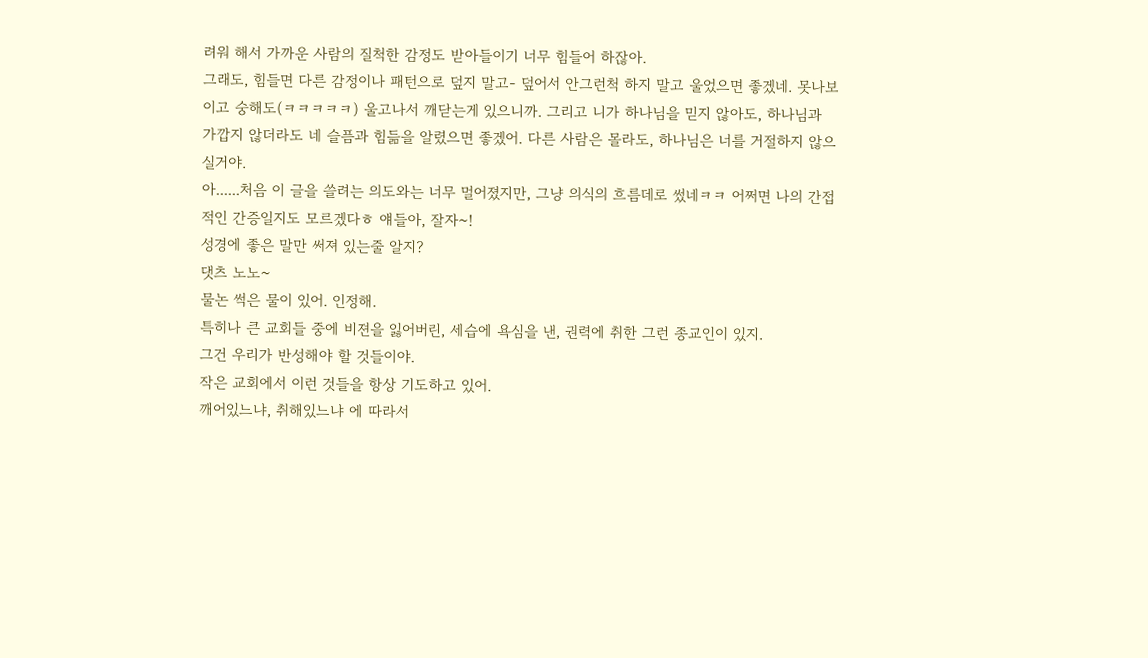려워 해서 가까운 사람의 질척한 감정도 받아들이기 너무 힘들어 하잖아.
그래도, 힘들면 다른 감정이나 패턴으로 덮지 말고- 덮어서 안그런척 하지 말고 울었으면 좋겠네. 못나보이고 숭해도(ㅋㅋㅋㅋㅋ) 울고나서 깨닫는게 있으니까. 그리고 니가 하나님을 믿지 않아도, 하나님과 가깝지 않더라도 네 슬픔과 힘듦을 알렸으면 좋겠어. 다른 사람은 몰라도, 하나님은 너를 거절하지 않으실거야.
아......처음 이 글을 쓸려는 의도와는 너무 멀어졌지만, 그냥 의식의 흐름데로 썼네ㅋㅋ 어쩌면 나의 간접적인 간증일지도 모르겠다ㅎ 얘들아, 잘자~!
성경에 좋은 말만 써져 있는줄 알지?
댓츠 노노~
물논 썩은 물이 있어. 인정해.
특히나 큰 교회들 중에 비젼을 잃어버린, 세습에 욕심을 낸, 권력에 취한 그런 종교인이 있지.
그건 우리가 반성해야 할 것들이야.
작은 교회에서 이런 것들을 항상 기도하고 있어.
깨어있느냐, 취해있느냐 에 따라서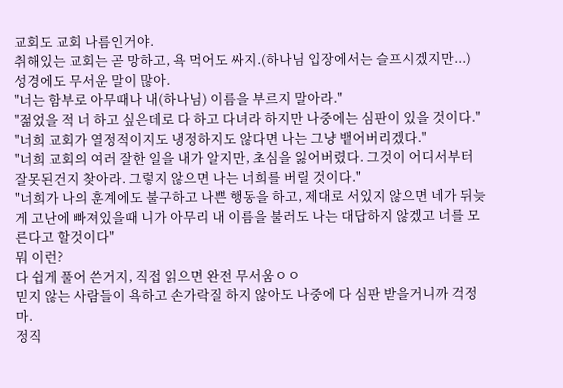교회도 교회 나름인거야.
취해있는 교회는 곧 망하고, 욕 먹어도 싸지.(하나님 입장에서는 슬프시겠지만...)
성경에도 무서운 말이 많아.
"너는 함부로 아무때나 내(하나님) 이름을 부르지 말아라."
"젊었을 적 너 하고 싶은데로 다 하고 다녀라 하지만 나중에는 심판이 있을 것이다."
"너희 교회가 열정적이지도 냉정하지도 않다면 나는 그냥 뱉어버리겠다."
"너희 교회의 여러 잘한 일을 내가 알지만, 초심을 잃어버렸다. 그것이 어디서부터 잘못된건지 찾아라. 그렇지 않으면 나는 너희를 버릴 것이다."
"너희가 나의 훈계에도 불구하고 나쁜 행동을 하고, 제대로 서있지 않으면 네가 뒤늦게 고난에 빠져있을때 니가 아무리 내 이름을 불러도 나는 대답하지 않겠고 너를 모른다고 할것이다"
뭐 이런?
다 쉽게 풀어 쓴거지, 직접 읽으면 완전 무서움ㅇㅇ
믿지 않는 사람들이 욕하고 손가락질 하지 않아도 나중에 다 심판 받을거니까 걱정마.
정직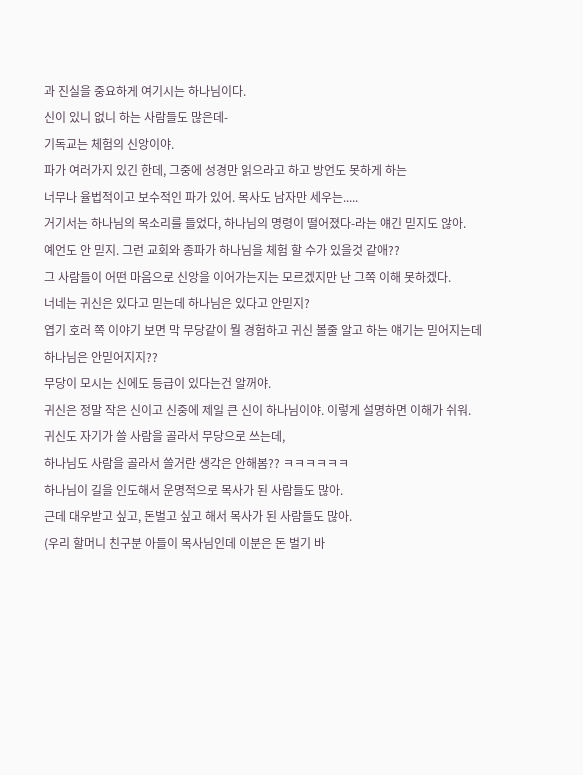과 진실을 중요하게 여기시는 하나님이다.
신이 있니 없니 하는 사람들도 많은데-
기독교는 체험의 신앙이야.
파가 여러가지 있긴 한데, 그중에 성경만 읽으라고 하고 방언도 못하게 하는
너무나 율법적이고 보수적인 파가 있어. 목사도 남자만 세우는.....
거기서는 하나님의 목소리를 들었다, 하나님의 명령이 떨어졌다-라는 얘긴 믿지도 않아.
예언도 안 믿지. 그런 교회와 종파가 하나님을 체험 할 수가 있을것 같애??
그 사람들이 어떤 마음으로 신앙을 이어가는지는 모르겠지만 난 그쪽 이해 못하겠다.
너네는 귀신은 있다고 믿는데 하나님은 있다고 안믿지?
엽기 호러 쪽 이야기 보면 막 무당같이 뭘 경험하고 귀신 볼줄 알고 하는 얘기는 믿어지는데
하나님은 안믿어지지??
무당이 모시는 신에도 등급이 있다는건 알꺼야.
귀신은 정말 작은 신이고 신중에 제일 큰 신이 하나님이야. 이렇게 설명하면 이해가 쉬워.
귀신도 자기가 쓸 사람을 골라서 무당으로 쓰는데,
하나님도 사람을 골라서 쓸거란 생각은 안해봄?? ㅋㅋㅋㅋㅋㅋ
하나님이 길을 인도해서 운명적으로 목사가 된 사람들도 많아.
근데 대우받고 싶고, 돈벌고 싶고 해서 목사가 된 사람들도 많아.
(우리 할머니 친구분 아들이 목사님인데 이분은 돈 벌기 바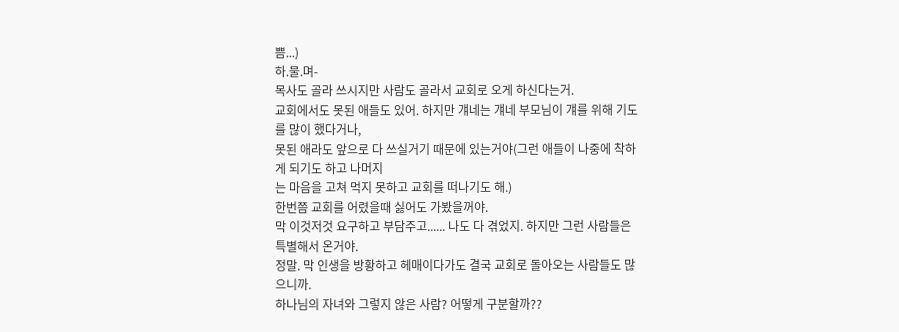쁨...)
하.물.며-
목사도 골라 쓰시지만 사람도 골라서 교회로 오게 하신다는거.
교회에서도 못된 애들도 있어. 하지만 걔네는 걔네 부모님이 걔를 위해 기도를 많이 했다거나,
못된 애라도 앞으로 다 쓰실거기 때문에 있는거야(그런 애들이 나중에 착하게 되기도 하고 나머지
는 마음을 고쳐 먹지 못하고 교회를 떠나기도 해.)
한번쯤 교회를 어렸을때 싫어도 가봤을꺼야.
막 이것저것 요구하고 부담주고...... 나도 다 겪었지. 하지만 그런 사람들은 특별해서 온거야.
정말. 막 인생을 방황하고 헤매이다가도 결국 교회로 돌아오는 사람들도 많으니까.
하나님의 자녀와 그렇지 않은 사람? 어떻게 구분할까??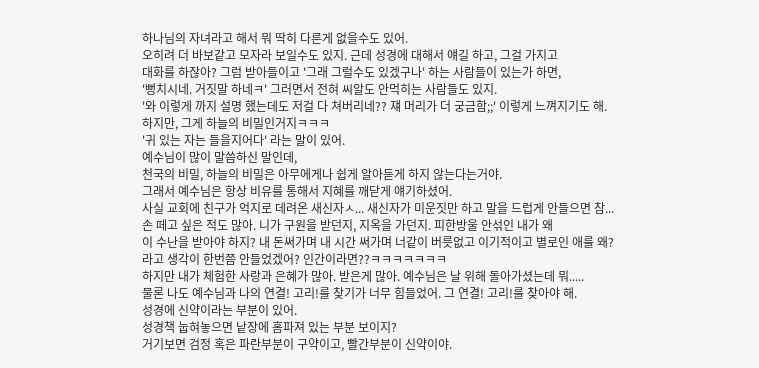하나님의 자녀라고 해서 뭐 딱히 다른게 없을수도 있어.
오히려 더 바보같고 모자라 보일수도 있지. 근데 성경에 대해서 얘길 하고, 그걸 가지고
대화를 하잖아? 그럼 받아들이고 '그래 그럴수도 있겠구나' 하는 사람들이 있는가 하면,
'뻥치시네. 거짓말 하네ㅋ' 그러면서 전혀 씨알도 안먹히는 사람들도 있지.
'와 이렇게 까지 설명 했는데도 저걸 다 쳐버리네?? 쟤 머리가 더 궁금함;;' 이렇게 느껴지기도 해.
하지만, 그게 하늘의 비밀인거지ㅋㅋㅋ
'귀 있는 자는 들을지어다' 라는 말이 있어.
예수님이 많이 말씀하신 말인데,
천국의 비밀, 하늘의 비밀은 아무에게나 쉽게 알아듣게 하지 않는다는거야.
그래서 예수님은 항상 비유를 통해서 지혜를 깨닫게 얘기하셨어.
사실 교회에 친구가 억지로 데려온 새신자ㅅ... 새신자가 미운짓만 하고 말을 드럽게 안들으면 참...
손 떼고 싶은 적도 많아. 니가 구원을 받던지, 지옥을 가던지. 피한방울 안섞인 내가 왜
이 수난을 받아야 하지? 내 돈써가며 내 시간 써가며 너같이 버릇없고 이기적이고 별로인 애를 왜?
라고 생각이 한번쯤 안들었겠어? 인간이라면??ㅋㅋㅋㅋㅋㅋㅋ
하지만 내가 체험한 사랑과 은혜가 많아. 받은게 많아. 예수님은 날 위해 돌아가셨는데 뭐.....
물론 나도 예수님과 나의 연결! 고리!를 찾기가 너무 힘들었어. 그 연결! 고리!를 찾아야 해.
성경에 신약이라는 부분이 있어.
성경책 눕혀놓으면 낱장에 홈파져 있는 부분 보이지?
거기보면 검정 혹은 파란부분이 구약이고, 빨간부분이 신약이야.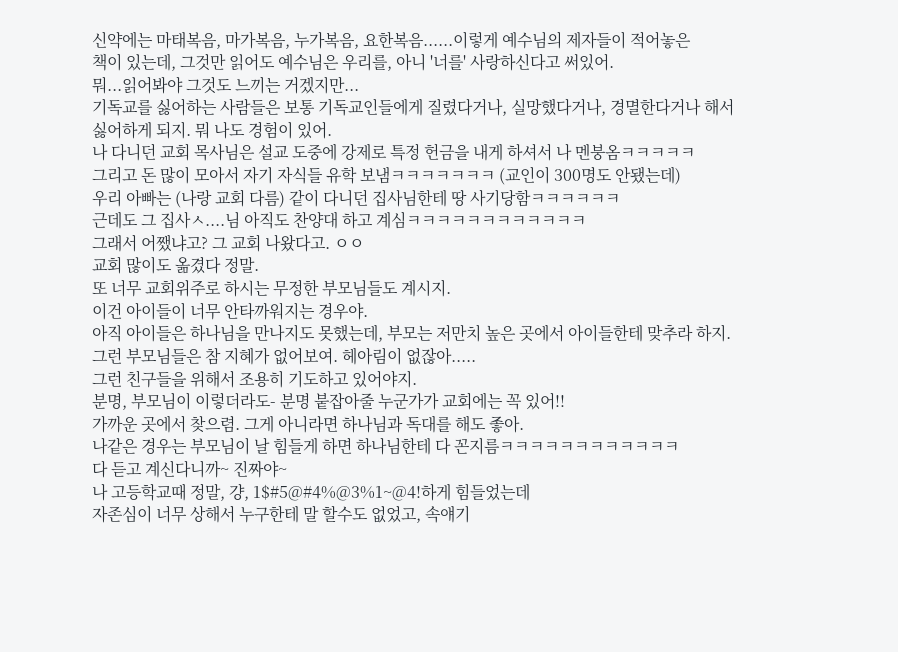신약에는 마태복음, 마가복음, 누가복음, 요한복음......이렇게 예수님의 제자들이 적어놓은
책이 있는데, 그것만 읽어도 예수님은 우리를, 아니 '너를' 사랑하신다고 써있어.
뭐...읽어봐야 그것도 느끼는 거겠지만...
기독교를 싫어하는 사람들은 보통 기독교인들에게 질렸다거나, 실망했다거나, 경멸한다거나 해서
싫어하게 되지. 뭐 나도 경험이 있어.
나 다니던 교회 목사님은 설교 도중에 강제로 특정 헌금을 내게 하셔서 나 멘붕옴ㅋㅋㅋㅋㅋ
그리고 돈 많이 모아서 자기 자식들 유학 보냄ㅋㅋㅋㅋㅋㅋㅋ (교인이 300명도 안됐는데)
우리 아빠는 (나랑 교회 다름) 같이 다니던 집사님한테 땅 사기당함ㅋㅋㅋㅋㅋㅋ
근데도 그 집사ㅅ....님 아직도 찬양대 하고 계심ㅋㅋㅋㅋㅋㅋㅋㅋㅋㅋㅋㅋ
그래서 어쨌냐고? 그 교회 나왔다고. ㅇㅇ
교회 많이도 옮겼다 정말.
또 너무 교회위주로 하시는 무정한 부모님들도 계시지.
이건 아이들이 너무 안타까워지는 경우야.
아직 아이들은 하나님을 만나지도 못했는데, 부모는 저만치 높은 곳에서 아이들한테 맞추라 하지.
그런 부모님들은 참 지혜가 없어보여. 헤아림이 없잖아.....
그런 친구들을 위해서 조용히 기도하고 있어야지.
분명, 부모님이 이렇더라도- 분명 붙잡아줄 누군가가 교회에는 꼭 있어!!
가까운 곳에서 찾으렴. 그게 아니라면 하나님과 독대를 해도 좋아.
나같은 경우는 부모님이 날 힘들게 하면 하나님한테 다 꼰지름ㅋㅋㅋㅋㅋㅋㅋㅋㅋㅋㅋㅋ
다 듣고 계신다니까~ 진짜야~
나 고등학교때 정말, 걍, 1$#5@#4%@3%1~@4!하게 힘들었는데
자존심이 너무 상해서 누구한테 말 할수도 없었고, 속얘기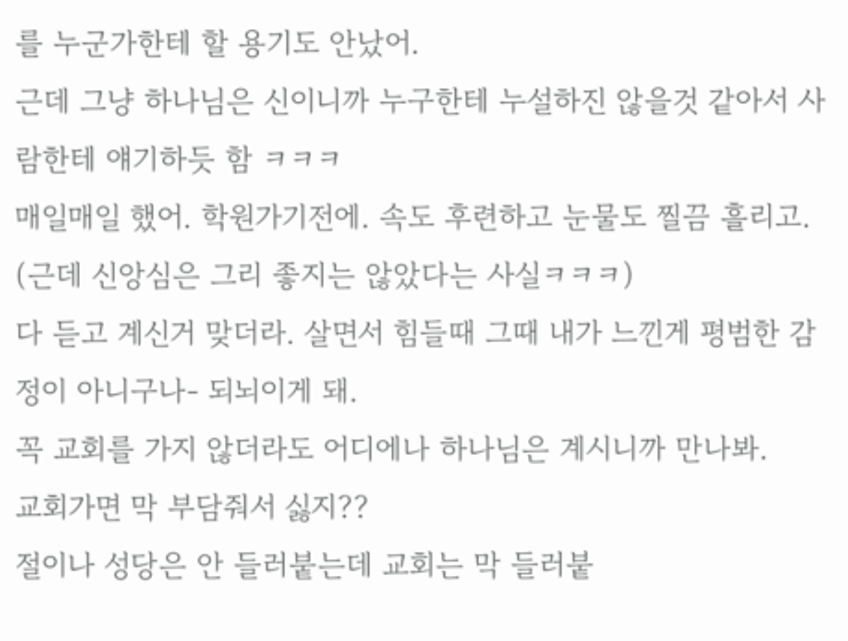를 누군가한테 할 용기도 안났어.
근데 그냥 하나님은 신이니까 누구한테 누설하진 않을것 같아서 사람한테 얘기하듯 함 ㅋㅋㅋ
매일매일 했어. 학원가기전에. 속도 후련하고 눈물도 찔끔 흘리고.
(근데 신앙심은 그리 좋지는 않았다는 사실ㅋㅋㅋ)
다 듣고 계신거 맞더라. 살면서 힘들때 그때 내가 느낀게 평범한 감정이 아니구나- 되뇌이게 돼.
꼭 교회를 가지 않더라도 어디에나 하나님은 계시니까 만나봐.
교회가면 막 부담줘서 싫지??
절이나 성당은 안 들러붙는데 교회는 막 들러붙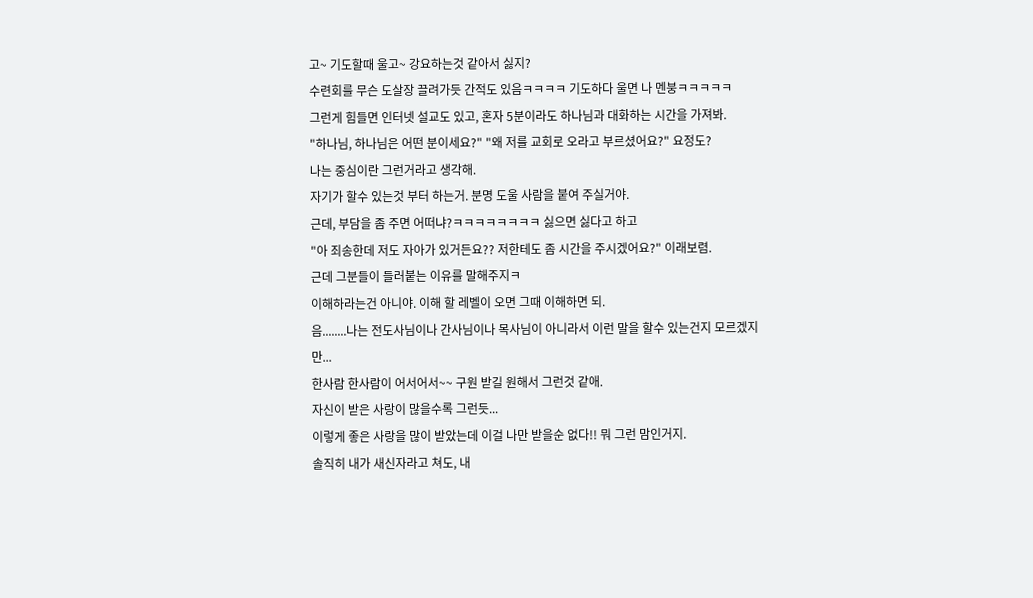고~ 기도할때 울고~ 강요하는것 같아서 싫지?
수련회를 무슨 도살장 끌려가듯 간적도 있음ㅋㅋㅋㅋ 기도하다 울면 나 멘붕ㅋㅋㅋㅋㅋ
그런게 힘들면 인터넷 설교도 있고, 혼자 5분이라도 하나님과 대화하는 시간을 가져봐.
"하나님, 하나님은 어떤 분이세요?" "왜 저를 교회로 오라고 부르셨어요?" 요정도?
나는 중심이란 그런거라고 생각해.
자기가 할수 있는것 부터 하는거. 분명 도울 사람을 붙여 주실거야.
근데, 부담을 좀 주면 어떠냐?ㅋㅋㅋㅋㅋㅋㅋㅋ 싫으면 싫다고 하고
"아 죄송한데 저도 자아가 있거든요?? 저한테도 좀 시간을 주시겠어요?" 이래보렴.
근데 그분들이 들러붙는 이유를 말해주지ㅋ
이해하라는건 아니야. 이해 할 레벨이 오면 그때 이해하면 되.
음........나는 전도사님이나 간사님이나 목사님이 아니라서 이런 말을 할수 있는건지 모르겠지만...
한사람 한사람이 어서어서~~ 구원 받길 원해서 그런것 같애.
자신이 받은 사랑이 많을수록 그런듯...
이렇게 좋은 사랑을 많이 받았는데 이걸 나만 받을순 없다!! 뭐 그런 맘인거지.
솔직히 내가 새신자라고 쳐도, 내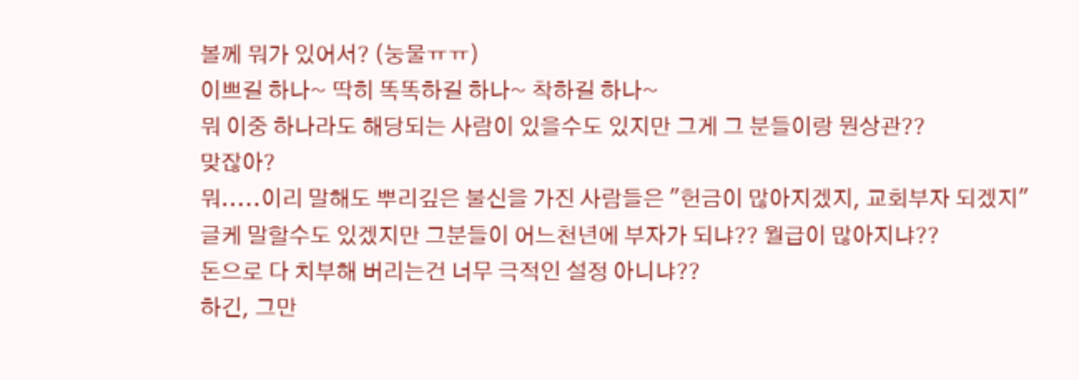볼께 뭐가 있어서? (눙물ㅠㅠ)
이쁘길 하나~ 딱히 똑똑하길 하나~ 착하길 하나~
뭐 이중 하나라도 해당되는 사람이 있을수도 있지만 그게 그 분들이랑 뭔상관??
맞잖아?
뭐.....이리 말해도 뿌리깊은 불신을 가진 사람들은 "헌금이 많아지겠지, 교회부자 되겠지"
글케 말할수도 있겠지만 그분들이 어느천년에 부자가 되냐?? 월급이 많아지냐??
돈으로 다 치부해 버리는건 너무 극적인 설정 아니냐??
하긴, 그만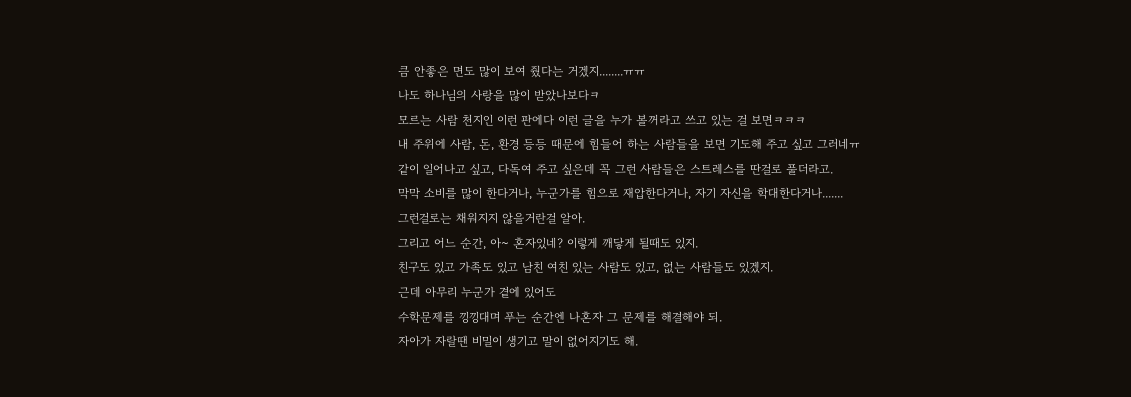큼 안좋은 면도 많이 보여 줬다는 거겠지........ㅠㅠ
나도 하나님의 사랑을 많이 받았나보다ㅋ
모르는 사람 천지인 이런 판에다 이런 글을 누가 볼꺼라고 쓰고 있는 걸 보면ㅋㅋㅋ
내 주위에 사람, 돈, 환경 등등 때문에 힘들어 하는 사람들을 보면 기도해 주고 싶고 그러네ㅠ
같이 일어나고 싶고, 다독여 주고 싶은데 꼭 그런 사람들은 스트레스를 딴걸로 풀더라고.
막막 소비를 많이 한다거나, 누군가를 힘으로 재압한다거나, 자기 자신을 학대한다거나.......
그런걸로는 채워지지 않을거란걸 알아.
그리고 어느 순간, 아~ 혼자있네? 이렇게 깨닿게 될때도 있지.
친구도 있고 가족도 있고 남친 여친 있는 사람도 있고, 없는 사람들도 있겠지.
근데 아무리 누군가 곁에 있어도
수학문제를 낑낑대며 푸는 순간엔 나혼자 그 문제를 해결해야 되.
자아가 자랄땐 비밀이 생기고 말이 없어지기도 해.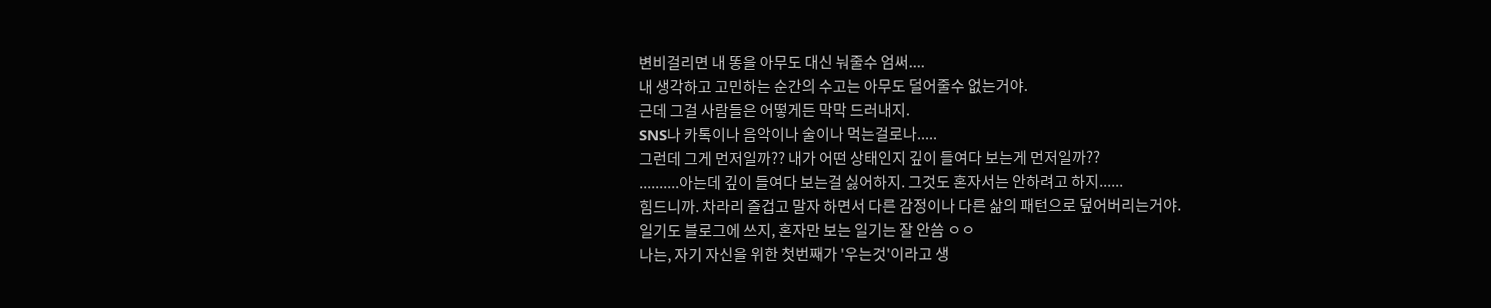변비걸리면 내 똥을 아무도 대신 눠줄수 엄써....
내 생각하고 고민하는 순간의 수고는 아무도 덜어줄수 없는거야.
근데 그걸 사람들은 어떻게든 막막 드러내지.
SNS나 카톡이나 음악이나 술이나 먹는걸로나.....
그런데 그게 먼저일까?? 내가 어떤 상태인지 깊이 들여다 보는게 먼저일까??
..........아는데 깊이 들여다 보는걸 싫어하지. 그것도 혼자서는 안하려고 하지......
힘드니까. 차라리 즐겁고 말자 하면서 다른 감정이나 다른 삶의 패턴으로 덮어버리는거야.
일기도 블로그에 쓰지, 혼자만 보는 일기는 잘 안씀 ㅇㅇ
나는, 자기 자신을 위한 첫번째가 '우는것'이라고 생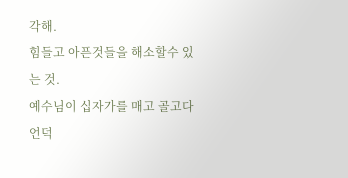각해.
힘들고 아픈것들을 해소할수 있는 것.
예수님이 십자가를 매고 골고다 언덕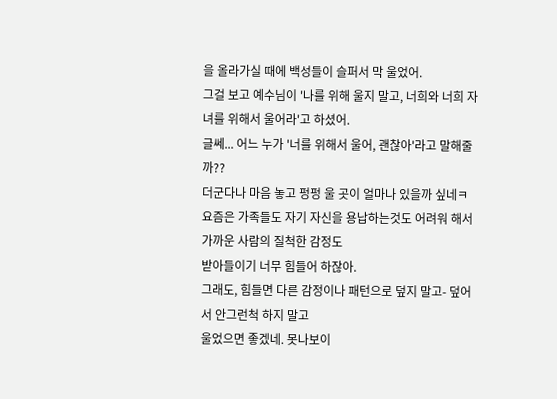을 올라가실 때에 백성들이 슬퍼서 막 울었어.
그걸 보고 예수님이 '나를 위해 울지 말고, 너희와 너희 자녀를 위해서 울어라'고 하셨어.
글쎄... 어느 누가 '너를 위해서 울어, 괜찮아'라고 말해줄까??
더군다나 마음 놓고 펑펑 울 곳이 얼마나 있을까 싶네ㅋ
요즘은 가족들도 자기 자신을 용납하는것도 어려워 해서 가까운 사람의 질척한 감정도
받아들이기 너무 힘들어 하잖아.
그래도, 힘들면 다른 감정이나 패턴으로 덮지 말고- 덮어서 안그런척 하지 말고
울었으면 좋겠네. 못나보이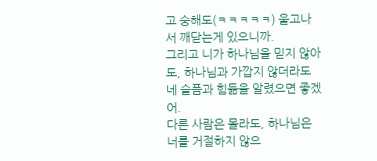고 숭해도(ㅋㅋㅋㅋㅋ) 울고나서 깨닫는게 있으니까.
그리고 니가 하나님을 믿지 않아도, 하나님과 가깝지 않더라도 네 슬픔과 힘듦을 알렸으면 좋겠어.
다른 사람은 몰라도, 하나님은 너를 거절하지 않으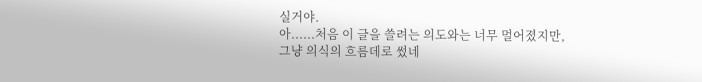실거야.
아......처음 이 글을 쓸려는 의도와는 너무 멀어졌지만,
그냥 의식의 흐름데로 썼네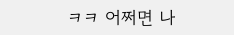ㅋㅋ 어쩌면 나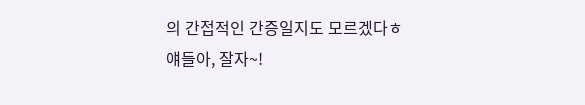의 간접적인 간증일지도 모르겠다ㅎ
얘들아, 잘자~!